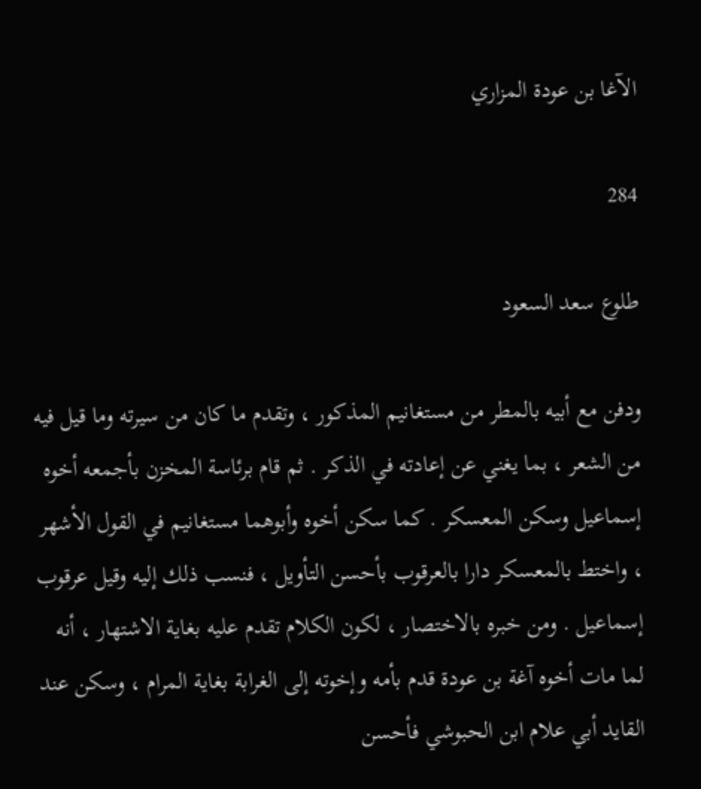الآغا بن عودة المزاري

284

طلوع سعد السعود

ودفن مع أبيه بالمطر من مستغانيم المذكور ، وتقدم ما كان من سيرته وما قيل فيه من الشعر ، بما يغني عن إعادته في الذكر . ثم قام برئاسة المخزن بأجمعه أخوه إسماعيل وسكن المعسكر . كما سكن أخوه وأبوهما مستغانيم في القول الأشهر ، واختط بالمعسكر دارا بالعرقوب بأحسن التأويل ، فنسب ذلك إليه وقيل عرقوب إسماعيل . ومن خبره بالاختصار ، لكون الكلام تقدم عليه بغاية الاشتهار ، أنه لما مات أخوه آغة بن عودة قدم بأمه وإخوته إلى الغرابة بغاية المرام ، وسكن عند القايد أبي علام ابن الحبوشي فأحسن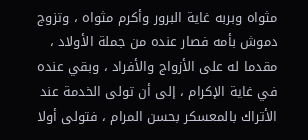مثواه وبربه غاية البرور وأكرم مثواه ، وتزوج دموش بأمه فصار عنده من جملة الأولاد ، مقدما له على الأزواج والأفراد ، وبقي عنده في غاية الإكرام ، إلى أن تولى الخدمة عند الأتراك بالمعسكر بحسن المرام ، فتولى أولا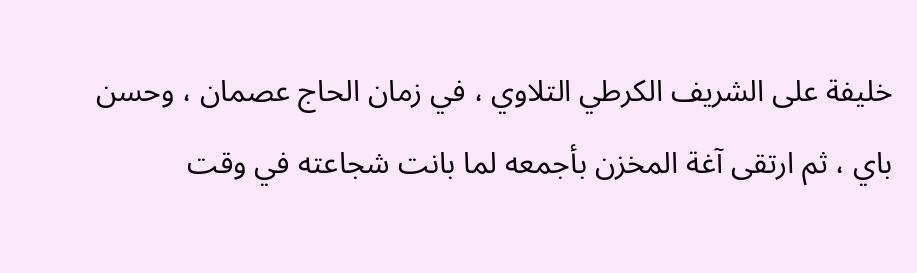خليفة على الشريف الكرطي التلاوي ، في زمان الحاج عصمان ، وحسن باي ، ثم ارتقى آغة المخزن بأجمعه لما بانت شجاعته في وقت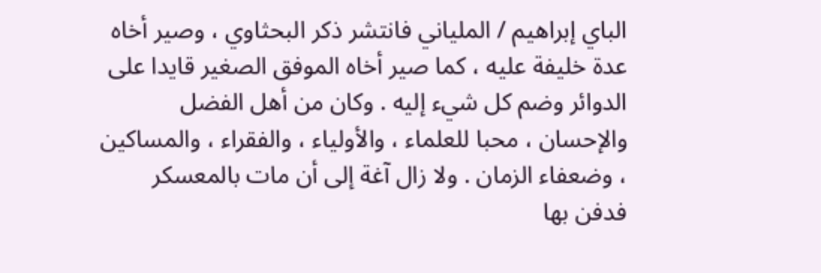الباي إبراهيم / الملياني فانتشر ذكر البحثاوي ، وصير أخاه عدة خليفة عليه ، كما صير أخاه الموفق الصغير قايدا على الدوائر وضم كل شيء إليه . وكان من أهل الفضل والإحسان ، محبا للعلماء ، والأولياء ، والفقراء ، والمساكين ، وضعفاء الزمان . ولا زال آغة إلى أن مات بالمعسكر فدفن بها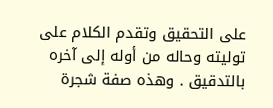على التحقيق وتقدم الكلام على توليته وحاله من أوله إلى آخره بالتدقيق . وهذه صفة شجرة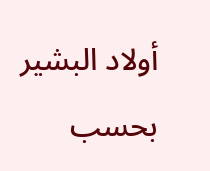أولاد البشير بحسب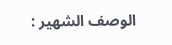الوصف الشهير :